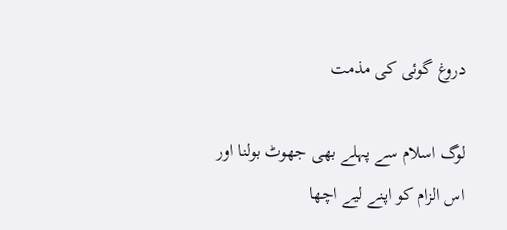دروغ گوئی کی مذمت

لوگ اسلام سے پہلے بھی جھوٹ بولنا اور اس الزام کو اپنے لیے اچھا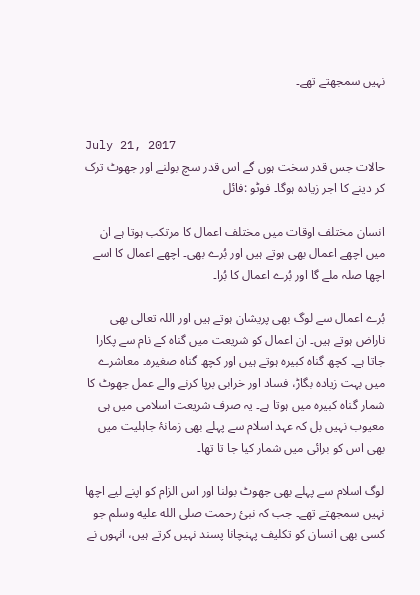نہیں سمجھتے تھے۔


July 21, 2017
حالات جس قدر سخت ہوں گے اس قدر سچ بولنے اور جھوٹ ترک کر دینے کا اجر زیادہ ہوگا۔ فوٹو :فائل

انسان مختلف اوقات میں مختلف اعمال کا مرتکب ہوتا ہے ان میں اچھے اعمال بھی ہوتے ہیں اور بُرے بھی۔ اچھے اعمال کا اسے اچھا صلہ ملے گا اور بُرے اعمال کا بُرا۔

بُرے اعمال سے لوگ بھی پریشان ہوتے ہیں اور اللہ تعالی بھی ناراض ہوتے ہیں۔ ان اعمال کو شریعت میں گناہ کے نام سے پکارا جاتا ہے۔ کچھ گناہ کبیرہ ہوتے ہیں اور کچھ گناہ صغیرہ۔ معاشرے میں بہت زیادہ بگاڑ، فساد اور خرابی برپا کرنے والے عمل جھوٹ کا شمار گناہ کبیرہ میں ہوتا ہے۔ یہ صرف شریعت اسلامی میں ہی معیوب نہیں بل کہ عہد اسلام سے پہلے بھی زمانۂ جاہلیت میں بھی اس کو برائی میں شمار کیا جا تا تھا۔

لوگ اسلام سے پہلے بھی جھوٹ بولنا اور اس الزام کو اپنے لیے اچھا نہیں سمجھتے تھے۔ جب کہ نبیٔ رحمت صلى الله عليه وسلم جو کسی بھی انسان کو تکلیف پہنچانا پسند نہیں کرتے ہیں، انہوں نے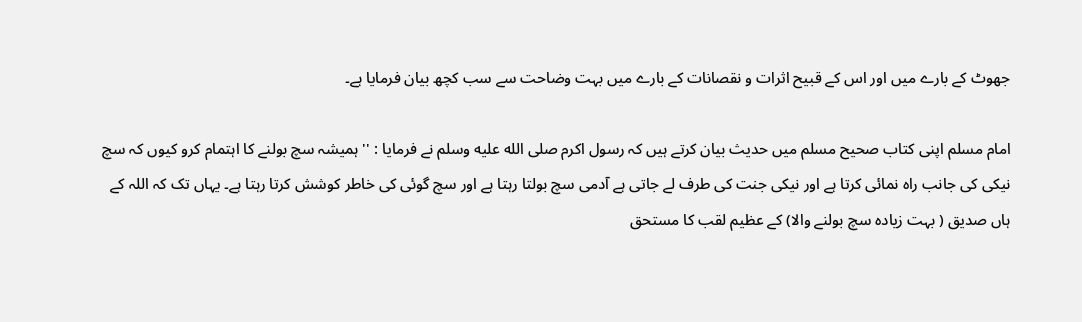جھوٹ کے بارے میں اور اس کے قبیح اثرات و نقصانات کے بارے میں بہت وضاحت سے سب کچھ بیان فرمایا ہے۔

امام مسلم اپنی کتاب صحیح مسلم میں حدیث بیان کرتے ہیں کہ رسول اکرم صلى الله عليه وسلم نے فرمایا : '' ہمیشہ سچ بولنے کا اہتمام کرو کیوں کہ سچ نیکی کی جانب راہ نمائی کرتا ہے اور نیکی جنت کی طرف لے جاتی ہے آدمی سچ بولتا رہتا ہے اور سچ گوئی کی خاطر کوشش کرتا رہتا ہے۔ یہاں تک کہ اللہ کے ہاں صدیق ( بہت زیادہ سچ بولنے والا) کے عظیم لقب کا مستحق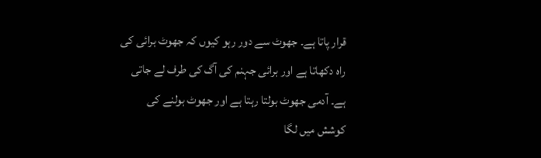قرار پاتا ہے۔ جھوٹ سے دور رہو کیوں کہ جھوٹ برائی کی راہ دکھاتا ہے اور برائی جہنم کی آگ کی طرف لے جاتی ہے۔ آدمی جھوٹ بولتا رہتا ہے اور جھوٹ بولنے کی کوشش میں لگا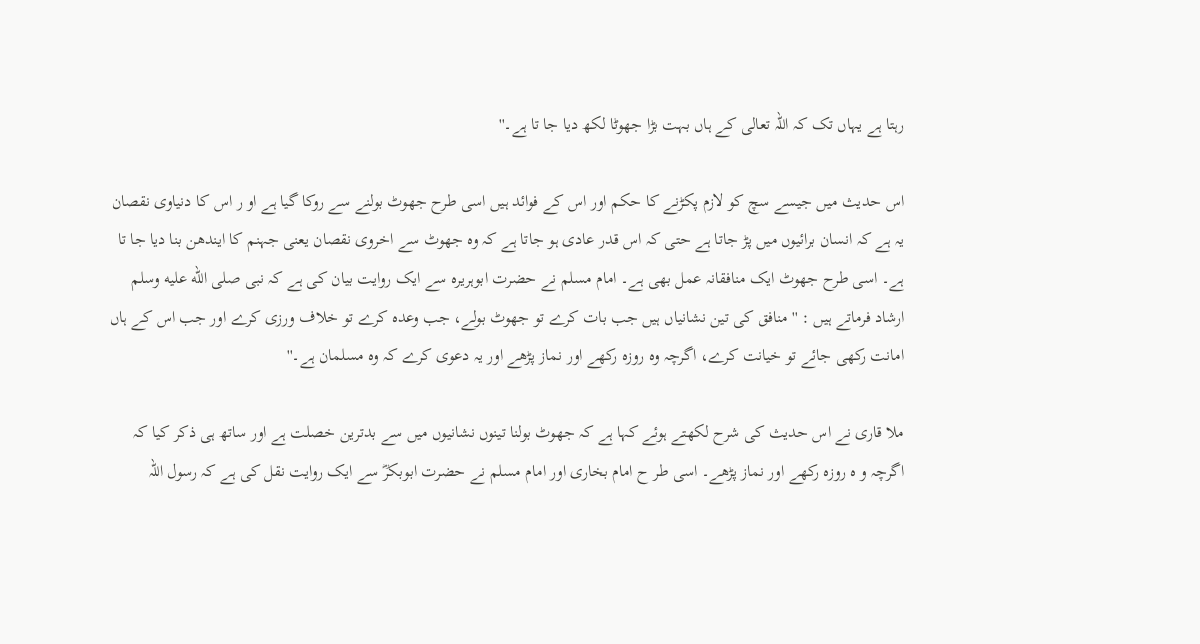رہتا ہے یہاں تک کہ اللہ تعالی کے ہاں بہت بڑا جھوٹا لکھ دیا جا تا ہے۔''

اس حدیث میں جیسے سچ کو لازم پکڑنے کا حکم اور اس کے فوائد ہیں اسی طرح جھوٹ بولنے سے روکا گیا ہے او ر اس کا دنیاوی نقصان یہ ہے کہ انسان برائیوں میں پڑ جاتا ہے حتی کہ اس قدر عادی ہو جاتا ہے کہ وہ جھوٹ سے اخروی نقصان یعنی جہنم کا ایندھن بنا دیا جا تا ہے۔ اسی طرح جھوٹ ایک منافقانہ عمل بھی ہے۔ امام مسلم نے حضرت ابوہریرہ سے ایک روایت بیان کی ہے کہ نبی صلى الله عليه وسلم ارشاد فرماتے ہیں : '' منافق کی تین نشانیاں ہیں جب بات کرے تو جھوٹ بولے، جب وعدہ کرے تو خلاف ورزی کرے اور جب اس کے ہاں امانت رکھی جائے تو خیانت کرے، اگرچہ وہ روزہ رکھے اور نماز پڑھے اور یہ دعوی کرے کہ وہ مسلمان ہے۔''

ملا قاری نے اس حدیث کی شرح لکھتے ہوئے کہا ہے کہ جھوٹ بولنا تینوں نشانیوں میں سے بدترین خصلت ہے اور ساتھ ہی ذکر کیا کہ اگرچہ و ہ روزہ رکھے اور نماز پڑھے۔ اسی طر ح امام بخاری اور امام مسلم نے حضرت ابوبکرؓ سے ایک روایت نقل کی ہے کہ رسول اللہ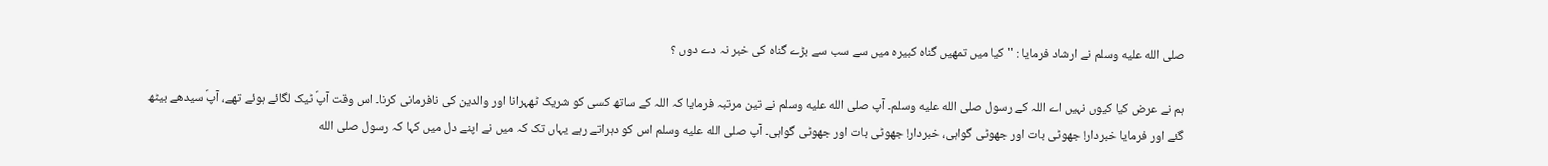صلى الله عليه وسلم نے ارشاد فرمایا : '' کیا میں تمھیں گناہ کبیرہ میں سے سب سے بڑے گناہ کی خبر نہ دے دوں ؟

ہم نے عرض کیا کیوں نہیں اے اللہ کے رسول صلى الله عليه وسلم۔ آپ صلى الله عليه وسلم نے تین مرتبہ فرمایا کہ اللہ کے ساتھ کسی کو شریک ٹھہرانا اور والدین کی نافرمانی کرنا۔ اس وقت آپؐ ٹیک لگائے ہوئے تھے، آپؐ سیدھے بیٹھ گئے اور فرمایا خبردار! جھوٹی بات اور جھوٹی گواہی، خبردار! جھوٹی بات اور جھوٹی گواہی۔ آپ صلى الله عليه وسلم اس کو دہراتے رہے یہاں تک کہ میں نے اپنے دل میں کہا کہ رسول صلى الله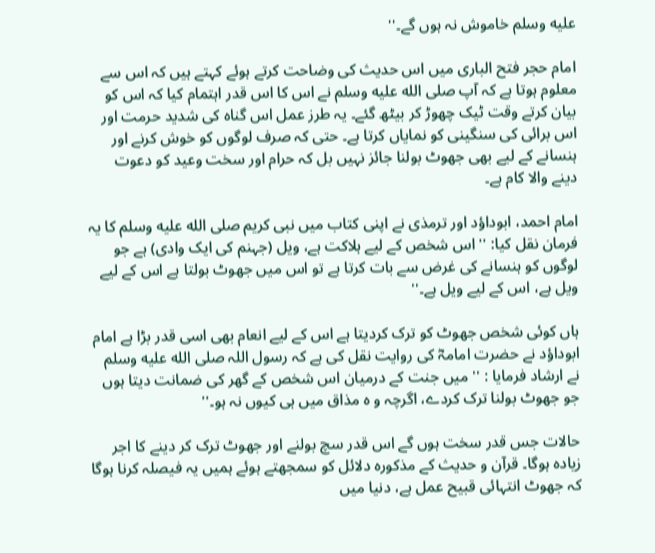عليه وسلم خاموش نہ ہوں گے۔''

امام حجر فتح الباری میں اس حدیث کی وضاحت کرتے ہوئے کہتے ہیں کہ اس سے معلوم ہوتا ہے کہ آپ صلى الله عليه وسلم نے اس کا اس قدر اہتمام کیا کہ اس کو بیان کرتے وقت ٹیک چھوڑ کر بیٹھ گئے۔ یہ طرز عمل اس گناہ کی شدید حرمت اور اس برائی کی سنگینی کو نمایاں کرتا ہے۔ حتی کہ صرف لوگوں کو خوش کرنے اور ہنسانے کے لیے بھی جھوٹ بولنا جائز نہیں بل کہ حرام اور سخت وعید کو دعوت دینے والا کام ہے۔

امام احمد، ابوداؤد اور ترمذی نے اپنی کتاب میں نبی کریم صلى الله عليه وسلم کا یہ فرمان نقل کیا: '' اس شخص کے لیے ہلاکت ہے، ویل (جہنم کی ایک وادی) ہے جو لوگوں کو ہنسانے کی غرض سے بات کرتا ہے تو اس میں جھوٹ بولتا ہے اس کے لیے ویل ہے، اس کے لیے ویل ہے۔''

ہاں کوئی شخص جھوٹ کو ترک کردیتا ہے اس کے لیے انعام بھی اسی قدر بڑا ہے امام ابوداؤد نے حضرت امامہؓ کی روایت نقل کی ہے کہ رسول اللہ صلى الله عليه وسلم نے ارشاد فرمایا : '' میں جنت کے درمیان اس شخص کے گھر کی ضمانت دیتا ہوں جو جھوٹ بولنا ترک کردے، اگرچہ و ہ مذاق میں ہی کیوں نہ ہو۔''

حالات جس قدر سخت ہوں گے اس قدر سچ بولنے اور جھوٹ ترک کر دینے کا اجر زیادہ ہوگا۔ قرآن و حدیث کے مذکورہ دلائل کو سمجھتے ہوئے ہمیں یہ فیصلہ کرنا ہوگا کہ جھوٹ انتہائی قبیح عمل ہے، دنیا میں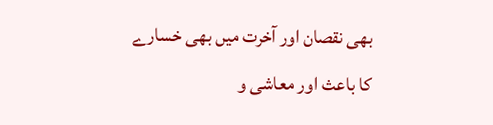بھی نقصان اور آخرت میں بھی خسارے کا باعث اور معاشی و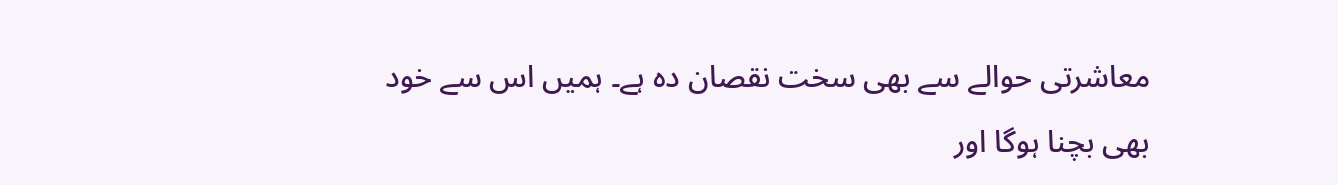معاشرتی حوالے سے بھی سخت نقصان دہ ہے۔ ہمیں اس سے خود بھی بچنا ہوگا اور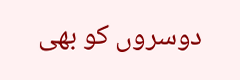دوسروں کو بھی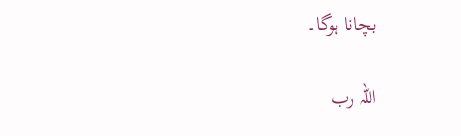بچانا ہوگا۔

اللہ رب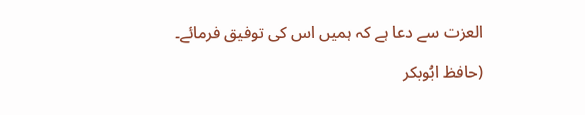العزت سے دعا ہے کہ ہمیں اس کی توفیق فرمائے۔

(حافظ ابُوبکر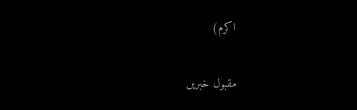اکرم)

مقبول خبریں